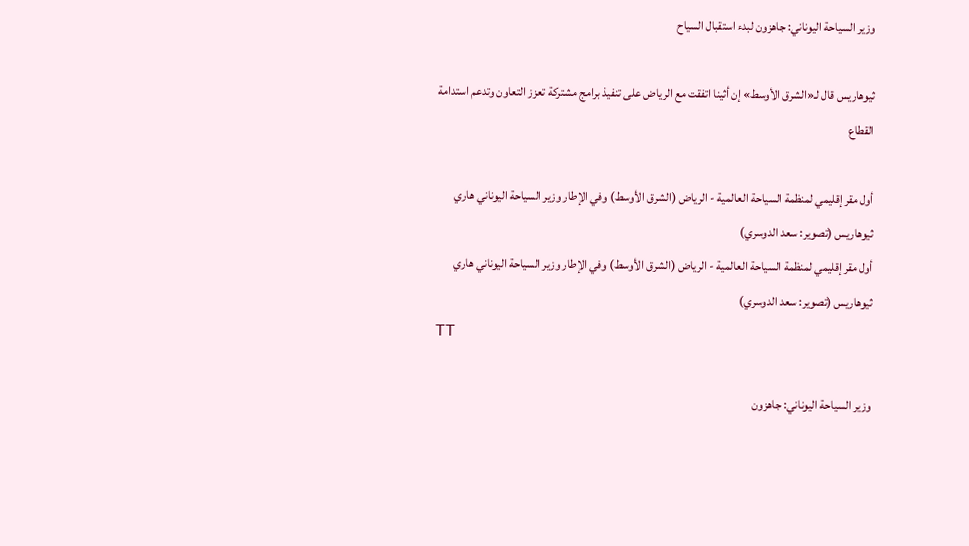وزير السياحة اليوناني: جاهزون لبدء استقبال السياح

ثيوهاريس قال لـ«الشرق الأوسط» إن أثينا اتفقت مع الرياض على تنفيذ برامج مشتركة تعزز التعاون وتدعم استدامة القطاع

أول مقر إقليمي لمنظمة السياحة العالمية - الرياض (الشرق الأوسط) وفي الإطار وزير السياحة اليوناني هاري ثيوهاريس (تصوير: سعد الدوسري)
أول مقر إقليمي لمنظمة السياحة العالمية - الرياض (الشرق الأوسط) وفي الإطار وزير السياحة اليوناني هاري ثيوهاريس (تصوير: سعد الدوسري)
TT

وزير السياحة اليوناني: جاهزون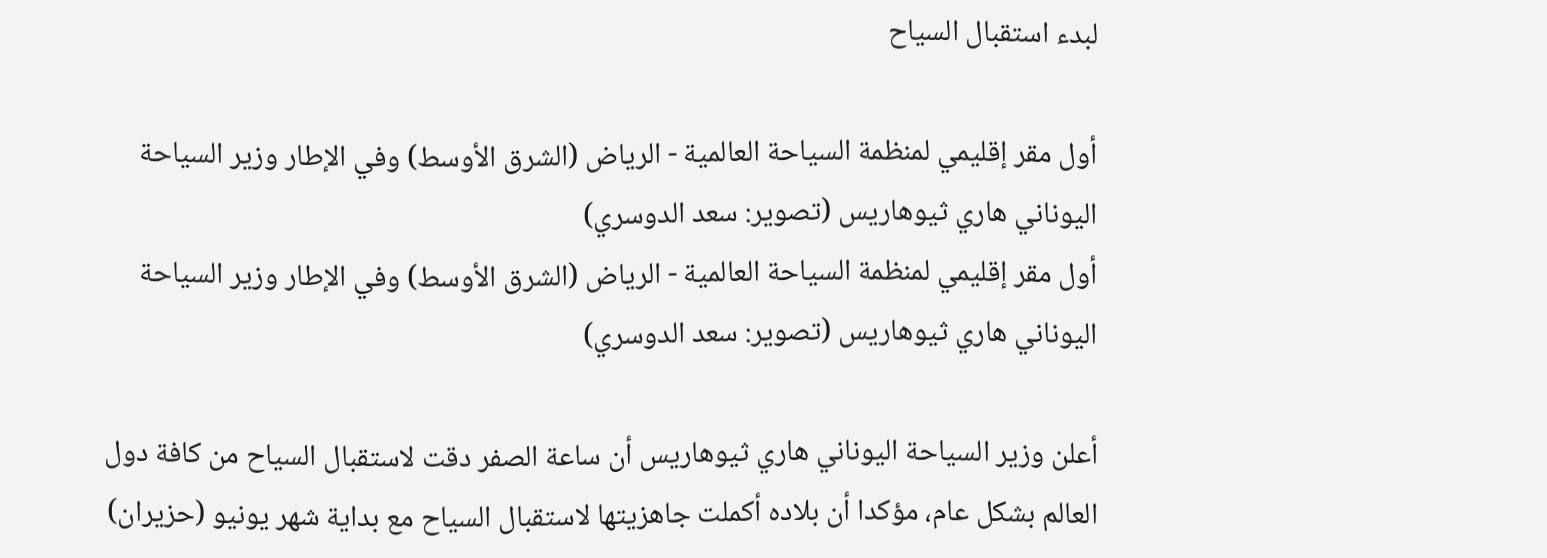لبدء استقبال السياح

أول مقر إقليمي لمنظمة السياحة العالمية - الرياض (الشرق الأوسط) وفي الإطار وزير السياحة اليوناني هاري ثيوهاريس (تصوير: سعد الدوسري)
أول مقر إقليمي لمنظمة السياحة العالمية - الرياض (الشرق الأوسط) وفي الإطار وزير السياحة اليوناني هاري ثيوهاريس (تصوير: سعد الدوسري)

أعلن وزير السياحة اليوناني هاري ثيوهاريس أن ساعة الصفر دقت لاستقبال السياح من كافة دول العالم بشكل عام، مؤكدا أن بلاده أكملت جاهزيتها لاستقبال السياح مع بداية شهر يونيو (حزيران)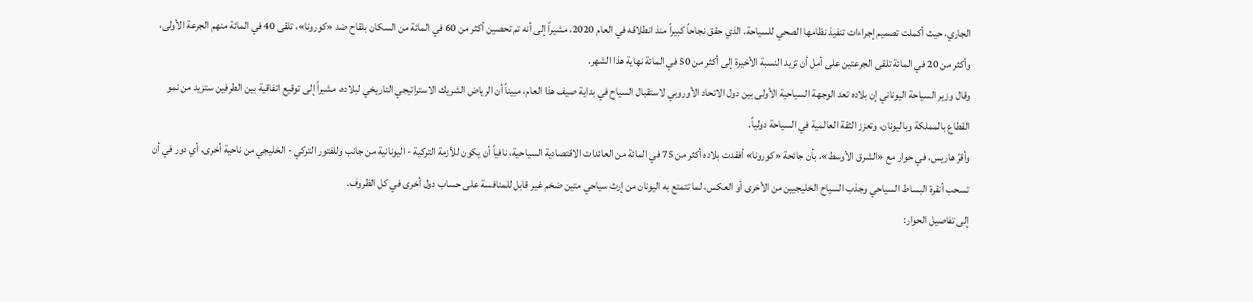الجاري، حيث أكملت تصميم إجراءات تنفيذ نظامها الصحي للسياحة، الذي حقق نجاحاً كبيراً منذ انطلاقه في العام 2020، مشيراً إلى أنه تم تحصين أكثر من 60 في المائة من السكان بلقاح ضد «كورونا»، تلقى 40 في المائة منهم الجرعة الأولى، وأكثر من 20 في المائة تلقى الجرعتين على أمل أن تزيد النسبة الأخيرة إلى أكثر من 50 في المائة نهاية هذا الشهر.
وقال وزير السياحة اليوناني إن بلاده تعد الوجهة السياحية الأولى بين دول الاتحاد الأوروبي لاستقبال السياح في بداية صيف هذا العام، مبيناً أن الرياض الشريك الاستراتيجي التاريخي لبلاده، مشيراً إلى توقيع اتفاقية بين الطرفين ستزيد من نمو القطاع بالمملكة وباليونان، وتعزز الثقة العالمية في السياحة دولياً.
وأقرّ هاريس، في حوار مع «الشرق الأوسط»، بأن جائحة «كورونا» أفقدت بلاده أكثر من 75 في المائة من العائدات الاقتصادية السياحية، نافياً أن يكون للأزمة التركية - اليونانية من جانب وللفتور التركي - الخليجي من ناحية أخرى، أي دور في أن تسحب أنقرة البساط السياحي وجذب السياح الخليجيين من الأخرى أو العكس، لما تتمتع به اليونان من إرث سياحي متين ضخم غير قابل للمنافسة على حساب دول أخرى في كل الظروف.
إلى تفاصيل الحوار: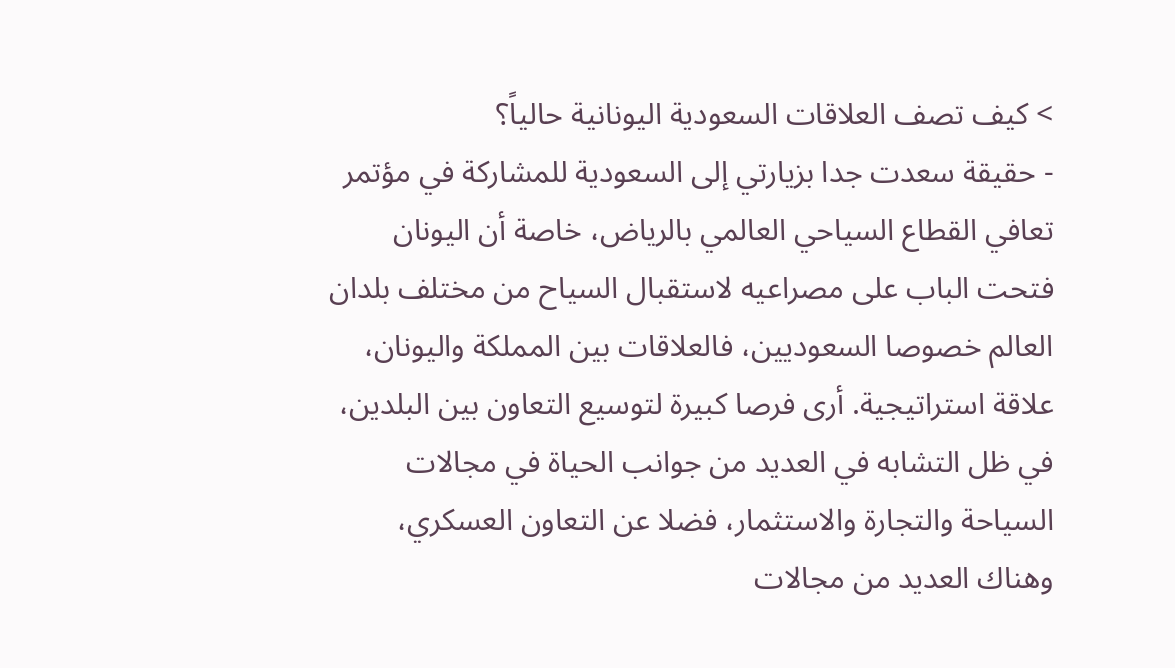> كيف تصف العلاقات السعودية اليونانية حالياً؟
- حقيقة سعدت جدا بزيارتي إلى السعودية للمشاركة في مؤتمر تعافي القطاع السياحي العالمي بالرياض، خاصة أن اليونان فتحت الباب على مصراعيه لاستقبال السياح من مختلف بلدان العالم خصوصا السعوديين، فالعلاقات بين المملكة واليونان، علاقة استراتيجية. أرى فرصا كبيرة لتوسيع التعاون بين البلدين، في ظل التشابه في العديد من جوانب الحياة في مجالات السياحة والتجارة والاستثمار، فضلا عن التعاون العسكري، وهناك العديد من مجالات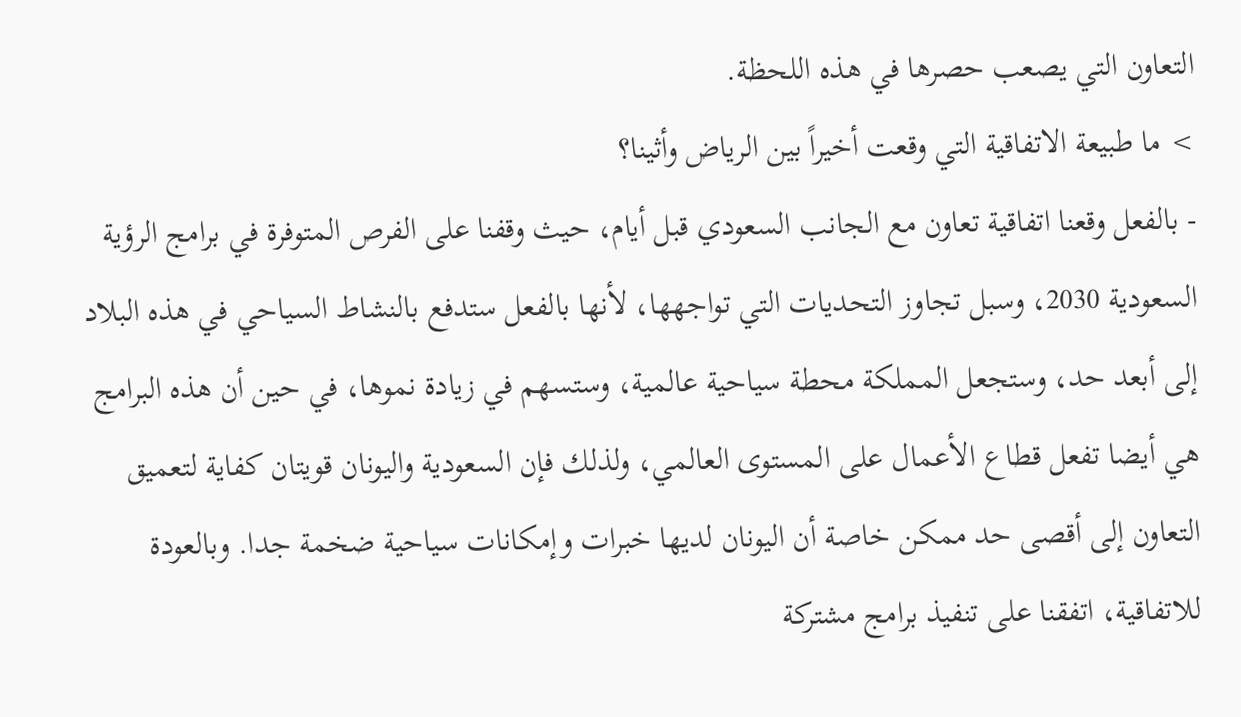التعاون التي يصعب حصرها في هذه اللحظة.
> ما طبيعة الاتفاقية التي وقعت أخيراً بين الرياض وأثينا؟
- بالفعل وقعنا اتفاقية تعاون مع الجانب السعودي قبل أيام، حيث وقفنا على الفرص المتوفرة في برامج الرؤية السعودية 2030، وسبل تجاوز التحديات التي تواجهها، لأنها بالفعل ستدفع بالنشاط السياحي في هذه البلاد إلى أبعد حد، وستجعل المملكة محطة سياحية عالمية، وستسهم في زيادة نموها، في حين أن هذه البرامج هي أيضا تفعل قطاع الأعمال على المستوى العالمي، ولذلك فإن السعودية واليونان قويتان كفاية لتعميق التعاون إلى أقصى حد ممكن خاصة أن اليونان لديها خبرات وإمكانات سياحية ضخمة جدا. وبالعودة للاتفاقية، اتفقنا على تنفيذ برامج مشتركة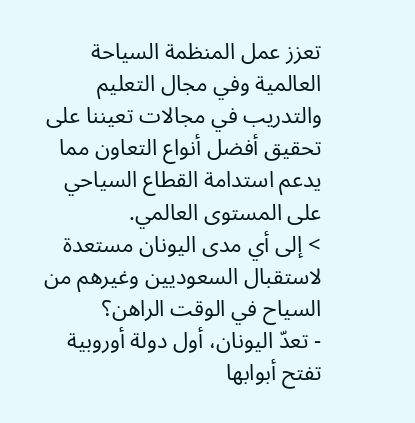تعزز عمل المنظمة السياحة العالمية وفي مجال التعليم والتدريب في مجالات تعيننا على تحقيق أفضل أنواع التعاون مما يدعم استدامة القطاع السياحي على المستوى العالمي.
> إلى أي مدى اليونان مستعدة لاستقبال السعوديين وغيرهم من السياح في الوقت الراهن؟
- تعدّ اليونان، أول دولة أوروبية تفتح أبوابها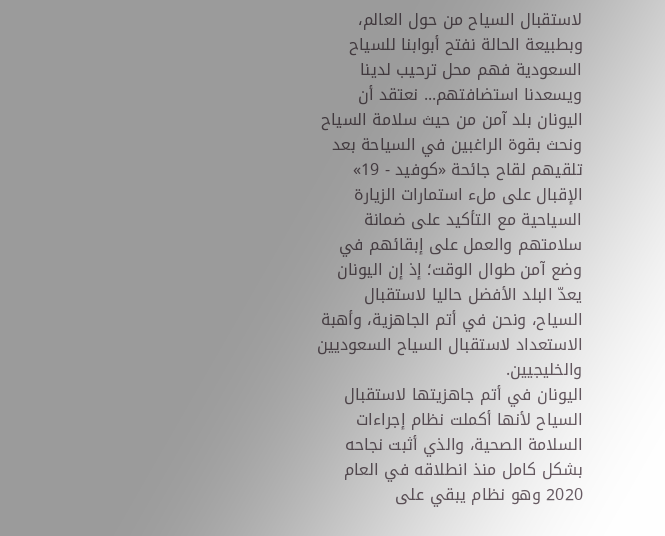لاستقبال السياح من حول العالم، وبطبيعة الحالة نفتح أبوابنا للسياح السعودية فهم محل ترحيب لدينا ويسعدنا استضافتهم... نعتقد أن اليونان بلد آمن من حيث سلامة السياح ونحث بقوة الراغبين في السياحة بعد تلقيهم لقاح جائحة «كوفيد - 19» الإقبال على ملء استمارات الزيارة السياحية مع التأكيد على ضمانة سلامتهم والعمل على إبقائهم في وضع آمن طوال الوقت؛ إذ إن اليونان يعدّ البلد الأفضل حاليا لاستقبال السياح، ونحن في أتم الجاهزية، وأهبة الاستعداد لاستقبال السياح السعوديين والخليجيين.
اليونان في أتم جاهزيتها لاستقبال السياح لأنها أكملت نظام إجراءات السلامة الصحية، والذي أثبت نجاحه بشكل كامل منذ انطلاقه في العام 2020 وهو نظام يبقي على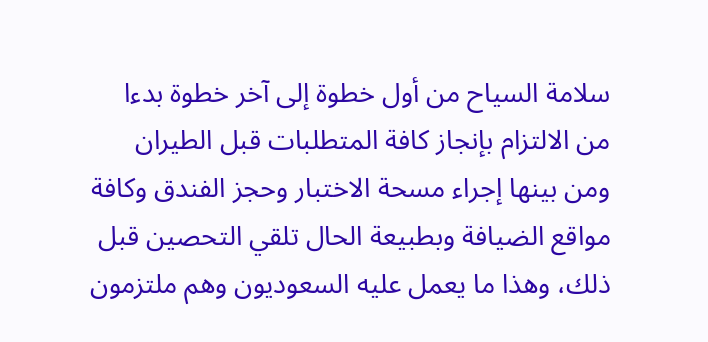سلامة السياح من أول خطوة إلى آخر خطوة بدءا من الالتزام بإنجاز كافة المتطلبات قبل الطيران ومن بينها إجراء مسحة الاختبار وحجز الفندق وكافة مواقع الضيافة وبطبيعة الحال تلقي التحصين قبل ذلك، وهذا ما يعمل عليه السعوديون وهم ملتزمون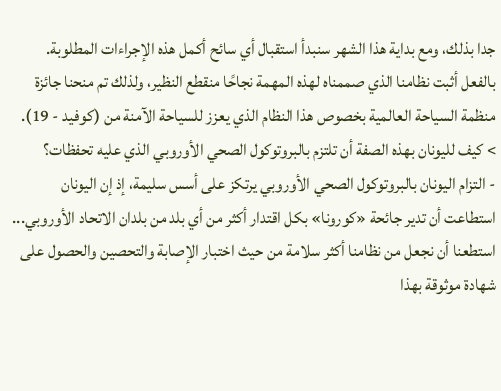جدا بذلك، ومع بداية هذا الشهر سنبدأ استقبال أي سائح أكمل هذه الإجراءات المطلوبة. بالفعل أثبت نظامنا الذي صممناه لهذه المهمة نجاحًا منقطع النظير، ولذلك تم منحنا جائزة منظمة السياحة العالمية بخصوص هذا النظام الذي يعزز للسياحة الآمنة من (كوفيد - 19).
> كيف لليونان بهذه الصفة أن تلتزم بالبروتوكول الصحي الأوروبي الذي عليه تحفظات؟
- التزام اليونان بالبروتوكول الصحي الأوروبي يرتكز على أسس سليمة، إذ إن اليونان استطاعت أن تدير جائحة «كورونا» بكل اقتدار أكثر من أي بلد من بلدان الاتحاد الأوروبي... استطعنا أن نجعل من نظامنا أكثر سلامة من حيث اختبار الإصابة والتحصين والحصول على شهادة موثوقة بهذا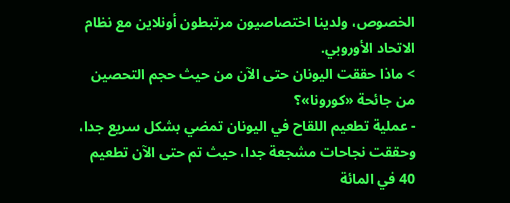الخصوص، ولدينا اختصاصيون مرتبطون أونلاين مع نظام الاتحاد الأوروبي.
> ماذا حققت اليونان حتى الآن من حيث حجم التحصين من جائحة «كورونا»؟
- عملية تطعيم اللقاح في اليونان تمضي بشكل سريع جدا، وحققت نجاحات مشجعة جدا، حيث تم حتى الآن تطعيم 40 في المائة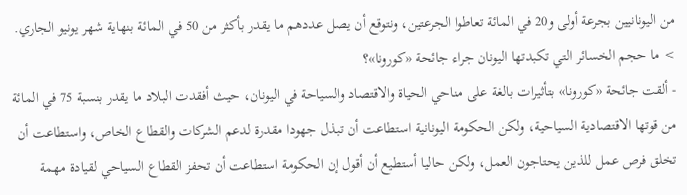من اليونانيين بجرعة أولى و20 في المائة تعاطوا الجرعتين، ونتوقع أن يصل عددهم ما يقدر بأكثر من 50 في المائة بنهاية شهر يونيو الجاري.
> ما حجم الخسائر التي تكبدتها اليونان جراء جائحة «كورونا»؟
- ألقت جائحة «كورونا» بتأثيرات بالغة على مناحي الحياة والاقتصاد والسياحة في اليونان، حيث أفقدت البلاد ما يقدر بنسبة 75 في المائة من قوتها الاقتصادية السياحية، ولكن الحكومة اليونانية استطاعت أن تبذل جهودا مقدرة لدعم الشركات والقطاع الخاص، واستطاعت أن تخلق فرص عمل للذين يحتاجون العمل، ولكن حاليا أستطيع أن أقول إن الحكومة استطاعت أن تحفز القطاع السياحي لقيادة مهمة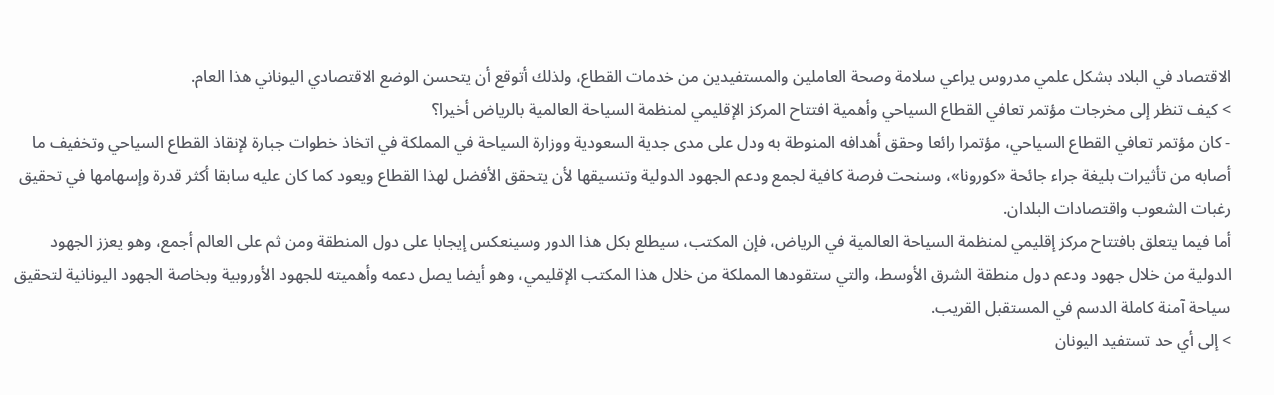الاقتصاد في البلاد بشكل علمي مدروس يراعي سلامة وصحة العاملين والمستفيدين من خدمات القطاع، ولذلك أتوقع أن يتحسن الوضع الاقتصادي اليوناني هذا العام.
> كيف تنظر إلى مخرجات مؤتمر تعافي القطاع السياحي وأهمية افتتاح المركز الإقليمي لمنظمة السياحة العالمية بالرياض أخيرا؟
- كان مؤتمر تعافي القطاع السياحي، مؤتمرا رائعا وحقق أهدافه المنوطة به ودل على مدى جدية السعودية ووزارة السياحة في المملكة في اتخاذ خطوات جبارة لإنقاذ القطاع السياحي وتخفيف ما أصابه من تأثيرات بليغة جراء جائحة «كورونا»، وسنحت فرصة كافية لجمع ودعم الجهود الدولية وتنسيقها لأن يتحقق الأفضل لهذا القطاع ويعود كما كان عليه سابقا أكثر قدرة وإسهامها في تحقيق رغبات الشعوب واقتصادات البلدان.
أما فيما يتعلق بافتتاح مركز إقليمي لمنظمة السياحة العالمية في الرياض، فإن المكتب، سيطلع بكل هذا الدور وسينعكس إيجابا على دول المنطقة ومن ثم على العالم أجمع، وهو يعزز الجهود الدولية من خلال جهود ودعم دول منطقة الشرق الأوسط، والتي ستقودها المملكة من خلال هذا المكتب الإقليمي، وهو أيضا يصل دعمه وأهميته للجهود الأوروبية وبخاصة الجهود اليونانية لتحقيق سياحة آمنة كاملة الدسم في المستقبل القريب.
> إلى أي حد تستفيد اليونان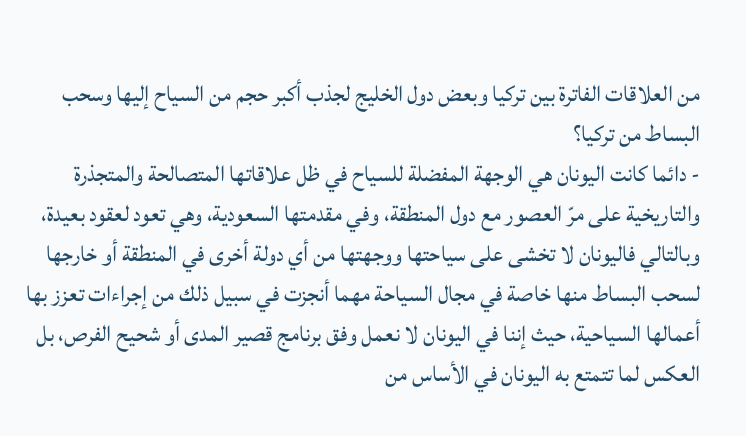من العلاقات الفاترة بين تركيا وبعض دول الخليج لجذب أكبر حجم من السياح إليها وسحب البساط من تركيا؟
- دائما كانت اليونان هي الوجهة المفضلة للسياح في ظل علاقاتها المتصالحة والمتجذرة والتاريخية على مرّ العصور مع دول المنطقة، وفي مقدمتها السعودية، وهي تعود لعقود بعيدة، وبالتالي فاليونان لا تخشى على سياحتها ووجهتها من أي دولة أخرى في المنطقة أو خارجها لسحب البساط منها خاصة في مجال السياحة مهما أنجزت في سبيل ذلك من إجراءات تعزز بها أعمالها السياحية، حيث إننا في اليونان لا نعمل وفق برنامج قصير المدى أو شحيح الفرص، بل العكس لما تتمتع به اليونان في الأساس من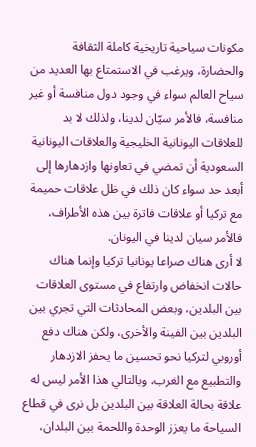مكونات سياحية تاريخية كاملة الثقافة والحضارة، ويرغب في الاستمتاع بها العديد من سياح العالم سواء في وجود دول منافسة أو غير منافسة، فالأمر سيّان لدينا، ولذلك لا بد للعلاقات اليونانية الخليجية والعلاقات اليونانية السعودية أن تمضي في تعاونها وازدهارها إلى أبعد حد سواء كان ذلك في ظل علاقات حميمة مع تركيا أو علاقات فاترة بين هذه الأطراف، فالأمر سيان لدينا في اليونان.
لا أرى هناك صراعا يونانيا تركيا وإنما هناك حالات انخفاض وارتفاع في مستوى العلاقات بين البلدين، وبعض المحادثات التي تجري بين البلدين بين الفينة والأخرى، ولكن هناك دفع أوروبي لتركيا نحو تحسين ما يحفز الازدهار والتطبيع مع الغرب، وبالتالي هذا الأمر ليس له علاقة بحالة العلاقة بين البلدين بل نرى في قطاع السياحة ما يعزز الوحدة واللحمة بين البلدان،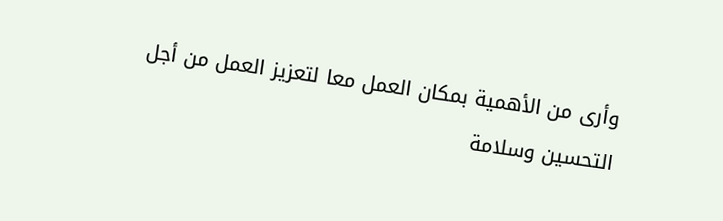وأرى من الأهمية بمكان العمل معا لتعزيز العمل من أجل التحسين وسلامة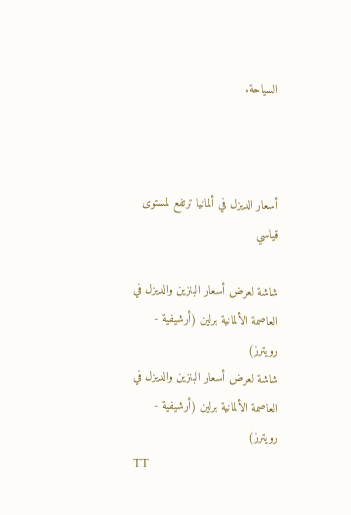السياحة.



أسعار الديزل في ألمانيا ترتفع لمستوى قياسي

شاشة لعرض أسعار البنزين والديزل في العاصمة الألمانية برلين (أرشيفية - رويترز)
شاشة لعرض أسعار البنزين والديزل في العاصمة الألمانية برلين (أرشيفية - رويترز)
TT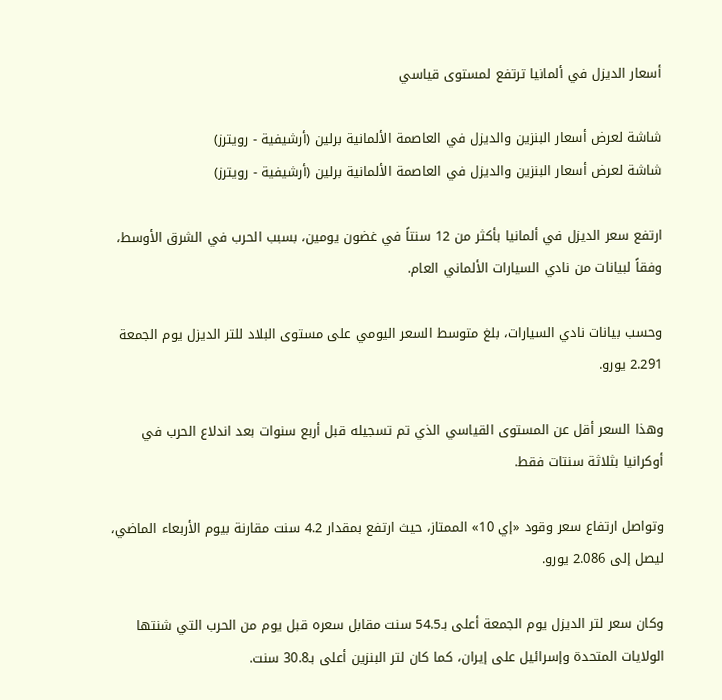أسعار الديزل في ألمانيا ترتفع لمستوى قياسي

شاشة لعرض أسعار البنزين والديزل في العاصمة الألمانية برلين (أرشيفية - رويترز)
شاشة لعرض أسعار البنزين والديزل في العاصمة الألمانية برلين (أرشيفية - رويترز)

ارتفع سعر الديزل في ألمانيا بأكثر من 12 سنتاً في غضون يومين، بسبب الحرب في الشرق الأوسط، وفقاً لبيانات من نادي السيارات الألماني العام.

وحسب بيانات نادي السيارات، بلغ متوسط السعر اليومي على مستوى البلاد للتر الديزل يوم الجمعة 2.291 يورو.

وهذا السعر أقل عن المستوى القياسي الذي تم تسجيله قبل أربع سنوات بعد اندلاع الحرب في أوكرانيا بثلاثة سنتات فقط.

وتواصل ارتفاع سعر وقود «إي 10» الممتاز، حيث ارتفع بمقدار 4.2 سنت مقارنة بيوم الأربعاء الماضي، ليصل إلى 2.086 يورو.

وكان سعر لتر الديزل يوم الجمعة أعلى بـ54.5 سنت مقابل سعره قبل يوم من الحرب التي شنتها الولايات المتحدة وإسرائيل على إيران، كما كان لتر البنزين أعلى بـ30.8 سنت.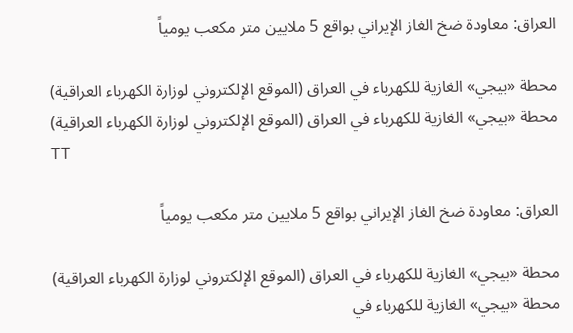العراق: معاودة ضخ الغاز الإيراني بواقع 5 ملايين متر مكعب يومياً

محطة «بيجي» الغازية للكهرباء في العراق (الموقع الإلكتروني لوزارة الكهرباء العراقية)
محطة «بيجي» الغازية للكهرباء في العراق (الموقع الإلكتروني لوزارة الكهرباء العراقية)
TT

العراق: معاودة ضخ الغاز الإيراني بواقع 5 ملايين متر مكعب يومياً

محطة «بيجي» الغازية للكهرباء في العراق (الموقع الإلكتروني لوزارة الكهرباء العراقية)
محطة «بيجي» الغازية للكهرباء في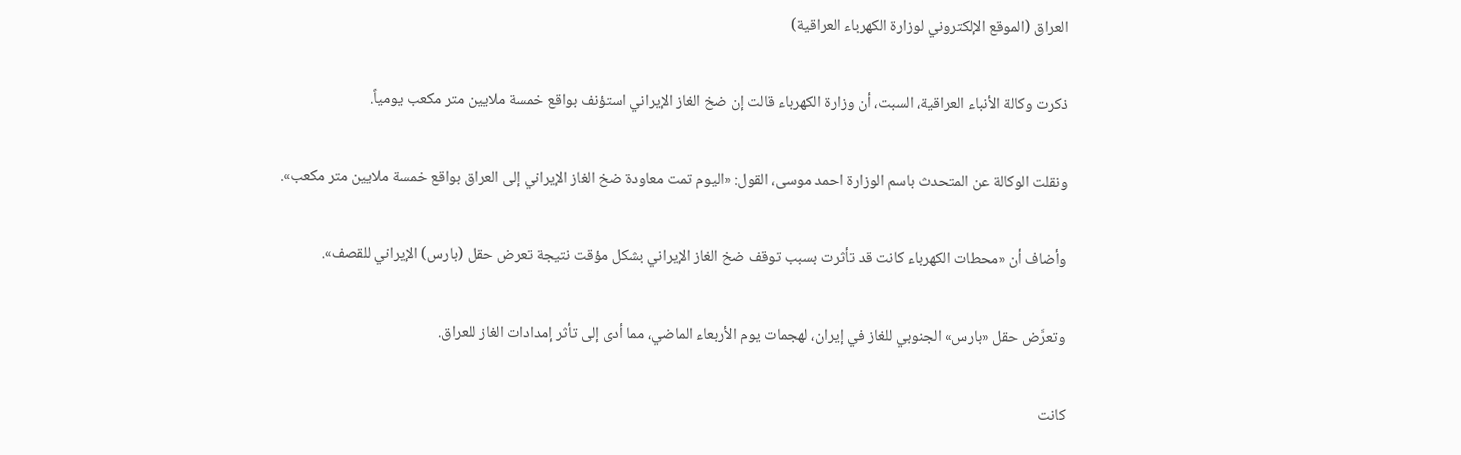العراق (الموقع الإلكتروني لوزارة الكهرباء العراقية)

ذكرت وكالة الأنباء العراقية، السبت، أن وزارة الكهرباء قالت إن ضخ الغاز الإيراني استؤنف بواقع خمسة ملايين متر مكعب يومياً.

ونقلت الوكالة عن المتحدث باسم الوزارة احمد موسى، القول: «اليوم تمت معاودة ضخ الغاز الإيراني إلى العراق بواقع خمسة ملايين متر مكعب».

وأضاف أن «محطات الكهرباء كانت قد تأثرت بسبب توقف ضخ الغاز الإيراني بشكل مؤقت نتيجة تعرض حقل (بارس) الإيراني للقصف».

وتعرَّض حقل «بارس» الجنوبي للغاز في إيران، لهجمات يوم الأربعاء الماضي، مما أدى إلى تأثر إمدادات الغاز للعراق.

كانت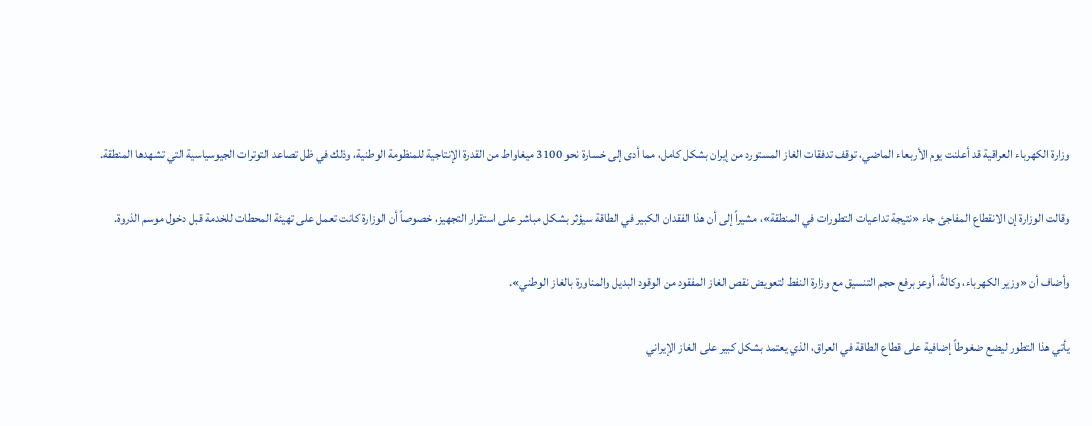وزارة الكهرباء العراقية قد أعلنت يوم الأربعاء الماضي، توقف تدفقات الغاز المستورد من إيران بشكل كامل، مما أدى إلى خسارة نحو 3100 ميغاواط من القدرة الإنتاجية للمنظومة الوطنية، وذلك في ظل تصاعد التوترات الجيوسياسية التي تشهدها المنطقة.

وقالت الوزارة إن الانقطاع المفاجئ جاء «نتيجة تداعيات التطورات في المنطقة»، مشيراً إلى أن هذا الفقدان الكبير في الطاقة سيؤثر بشكل مباشر على استقرار التجهيز، خصوصاً أن الوزارة كانت تعمل على تهيئة المحطات للخدمة قبل دخول موسم الذروة.

وأضاف أن «وزير الكهرباء، وكالةً، أوعز برفع حجم التنسيق مع وزارة النفط لتعويض نقص الغاز المفقود من الوقود البديل والمناورة بالغاز الوطني».

يأتي هذا التطور ليضع ضغوطاً إضافية على قطاع الطاقة في العراق، الذي يعتمد بشكل كبير على الغاز الإيراني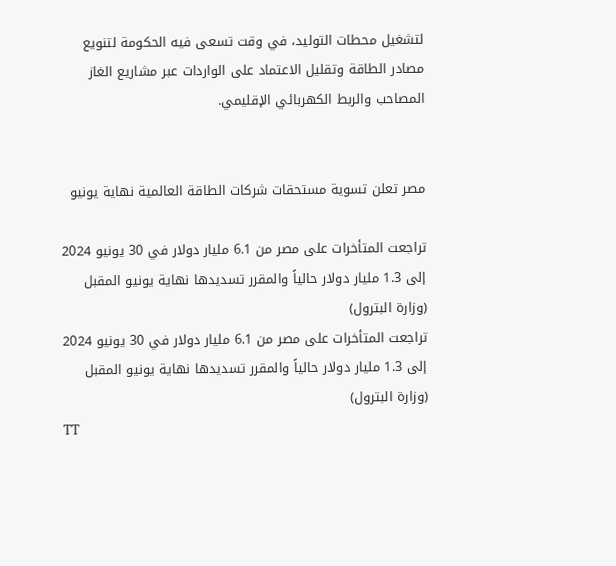لتشغيل محطات التوليد، في وقت تسعى فيه الحكومة لتنويع مصادر الطاقة وتقليل الاعتماد على الواردات عبر مشاريع الغاز المصاحب والربط الكهربائي الإقليمي.


مصر تعلن تسوية مستحقات شركات الطاقة العالمية نهاية يونيو

تراجعت المتأخرات على مصر من 6.1 مليار دولار في 30 يونيو 2024 إلى 1.3 مليار دولار حالياً والمقرر تسديدها نهاية يونيو المقبل (وزارة البترول)
تراجعت المتأخرات على مصر من 6.1 مليار دولار في 30 يونيو 2024 إلى 1.3 مليار دولار حالياً والمقرر تسديدها نهاية يونيو المقبل (وزارة البترول)
TT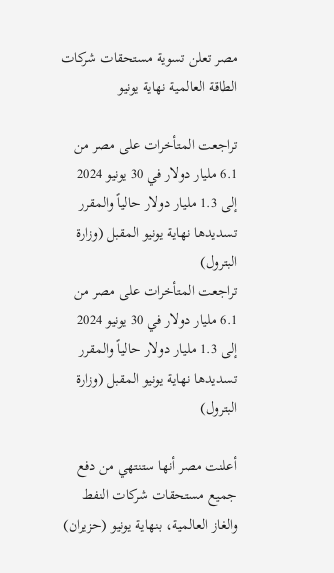مصر تعلن تسوية مستحقات شركات الطاقة العالمية نهاية يونيو

تراجعت المتأخرات على مصر من 6.1 مليار دولار في 30 يونيو 2024 إلى 1.3 مليار دولار حالياً والمقرر تسديدها نهاية يونيو المقبل (وزارة البترول)
تراجعت المتأخرات على مصر من 6.1 مليار دولار في 30 يونيو 2024 إلى 1.3 مليار دولار حالياً والمقرر تسديدها نهاية يونيو المقبل (وزارة البترول)

أعلنت مصر أنها ستنتهي من دفع جميع مستحقات شركات النفط والغاز العالمية، بنهاية يونيو (حزيران)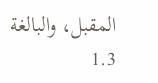المقبل، والبالغة 1.3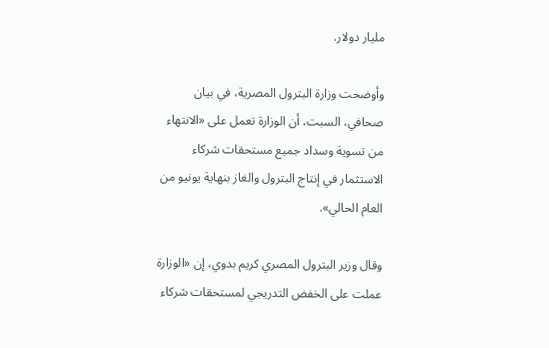مليار دولار.

وأوضحت وزارة البترول المصرية، في بيان صحافي، السبت، أن الوزارة تعمل على «الانتهاء من تسوية وسداد جميع مستحقات شركاء الاستثمار في إنتاج البترول والغاز بنهاية يونيو من العام الحالي».

وقال وزير البترول المصري كريم بدوي، إن «الوزارة عملت على الخفض التدريجي لمستحقات شركاء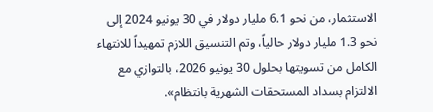الاستثمار، من نحو 6.1 مليار دولار في 30 يونيو 2024 إلى نحو 1.3 مليار دولار حالياً، وتم التنسيق اللازم تمهيداً للانتهاء الكامل من تسويتها بحلول 30 يونيو 2026، بالتوازي مع الالتزام بسداد المستحقات الشهرية بانتظام».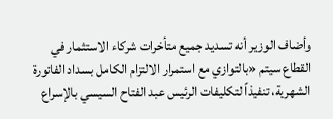وأضاف الوزير أنه تسديد جميع متأخرات شركاء الاستثمار في القطاع سيتم «بالتوازي مع استمرار الالتزام الكامل بسداد الفاتورة الشهرية، تنفيذاً لتكليفات الرئيس عبد الفتاح السيسي بالإسراع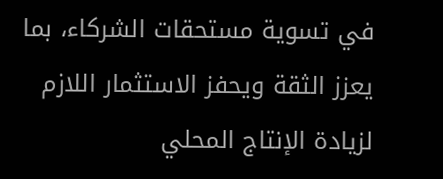في تسوية مستحقات الشركاء، بما يعزز الثقة ويحفز الاستثمار اللازم لزيادة الإنتاج المحلي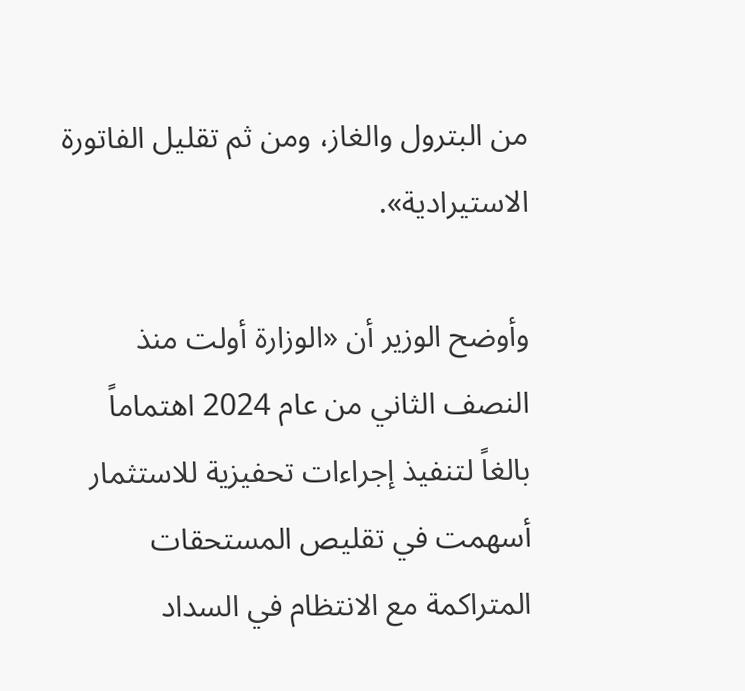من البترول والغاز، ومن ثم تقليل الفاتورة الاستيرادية».

وأوضح الوزير أن «الوزارة أولت منذ النصف الثاني من عام 2024 اهتماماً بالغاً لتنفيذ إجراءات تحفيزية للاستثمار أسهمت في تقليص المستحقات المتراكمة مع الانتظام في السداد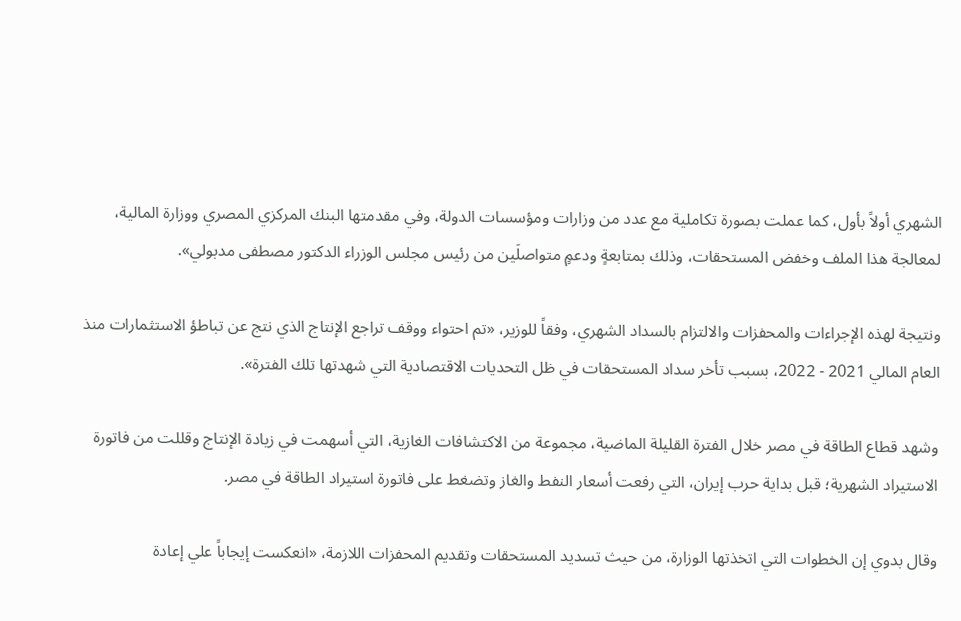الشهري أولاً بأول، كما عملت بصورة تكاملية مع عدد من وزارات ومؤسسات الدولة، وفي مقدمتها البنك المركزي المصري ووزارة المالية، لمعالجة هذا الملف وخفض المستحقات، وذلك بمتابعةٍ ودعمٍ متواصلَين من رئيس مجلس الوزراء الدكتور مصطفى مدبولي».

ونتيجة لهذه الإجراءات والمحفزات والالتزام بالسداد الشهري، وفقاً للوزير، «تم احتواء ووقف تراجع الإنتاج الذي نتج عن تباطؤ الاستثمارات منذ العام المالي 2021 - 2022، بسبب تأخر سداد المستحقات في ظل التحديات الاقتصادية التي شهدتها تلك الفترة».

وشهد قطاع الطاقة في مصر خلال الفترة القليلة الماضية، مجموعة من الاكتشافات الغازية، التي أسهمت في زيادة الإنتاج وقللت من فاتورة الاستيراد الشهرية؛ قبل بداية حرب إيران، التي رفعت أسعار النفط والغاز وتضغط على فاتورة استيراد الطاقة في مصر.

وقال بدوي إن الخطوات التي اتخذتها الوزارة، من حيث تسديد المستحقات وتقديم المحفزات اللازمة، «انعكست إيجاباً علي إعادة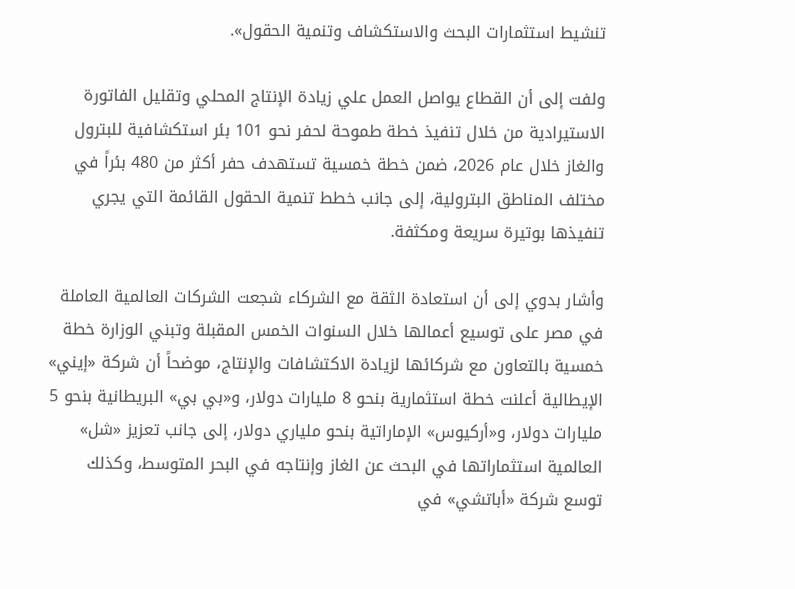تنشيط استثمارات البحث والاستكشاف وتنمية الحقول».

ولفت إلى أن القطاع يواصل العمل علي زيادة الإنتاج المحلي وتقليل الفاتورة الاستيرادية من خلال تنفيذ خطة طموحة لحفر نحو 101 بئر استكشافية للبترول والغاز خلال عام 2026، ضمن خطة خمسية تستهدف حفر أكثر من 480 بئراً في مختلف المناطق البترولية، إلى جانب خطط تنمية الحقول القائمة التي يجري تنفيذها بوتيرة سريعة ومكثفة.

وأشار بدوي إلى أن استعادة الثقة مع الشركاء شجعت الشركات العالمية العاملة في مصر على توسيع أعمالها خلال السنوات الخمس المقبلة وتبني الوزارة خطة خمسية بالتعاون مع شركائها لزيادة الاكتشافات والإنتاج، موضحاً أن شركة «إيني» الإيطالية أعلنت خطة استثمارية بنحو 8 مليارات دولار، و«بي بي» البريطانية بنحو 5 مليارات دولار، و«أركيوس» الإماراتية بنحو ملياري دولار، إلى جانب تعزيز «شل» العالمية استثماراتها في البحث عن الغاز وإنتاجه في البحر المتوسط، وكذلك توسع شركة «أباتشي» في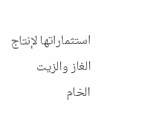استثماراتها لإنتاج الغاز والزيت الخام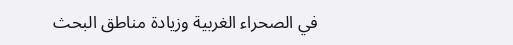في الصحراء الغربية وزيادة مناطق البحث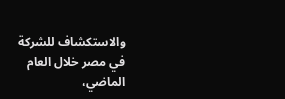والاستكشاف للشركة في مصر خلال العام الماضي،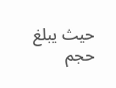حيث يبلغ حجم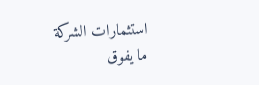استثمارات الشركة ما يفوق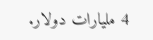4 مليارات دولار.